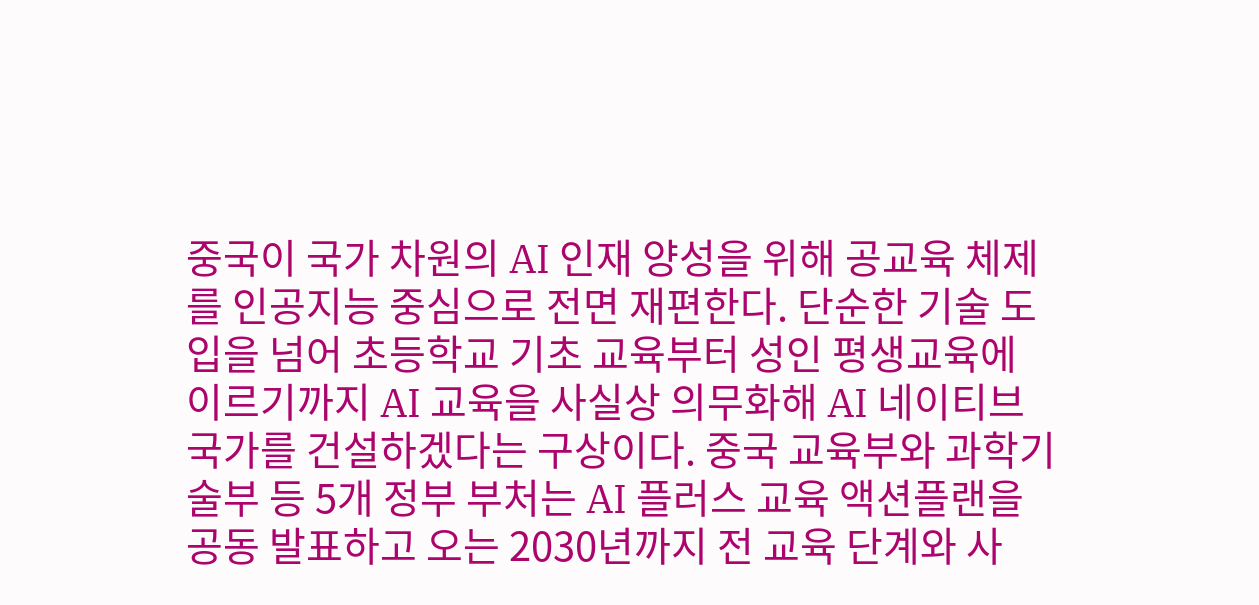중국이 국가 차원의 AI 인재 양성을 위해 공교육 체제를 인공지능 중심으로 전면 재편한다. 단순한 기술 도입을 넘어 초등학교 기초 교육부터 성인 평생교육에 이르기까지 AI 교육을 사실상 의무화해 AI 네이티브 국가를 건설하겠다는 구상이다. 중국 교육부와 과학기술부 등 5개 정부 부처는 AI 플러스 교육 액션플랜을 공동 발표하고 오는 2030년까지 전 교육 단계와 사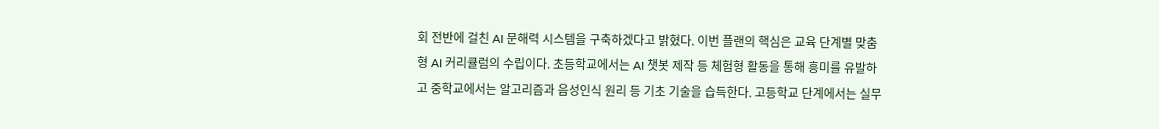회 전반에 걸친 AI 문해력 시스템을 구축하겠다고 밝혔다. 이번 플랜의 핵심은 교육 단계별 맞춤형 AI 커리큘럼의 수립이다. 초등학교에서는 AI 챗봇 제작 등 체험형 활동을 통해 흥미를 유발하고 중학교에서는 알고리즘과 음성인식 원리 등 기초 기술을 습득한다. 고등학교 단계에서는 실무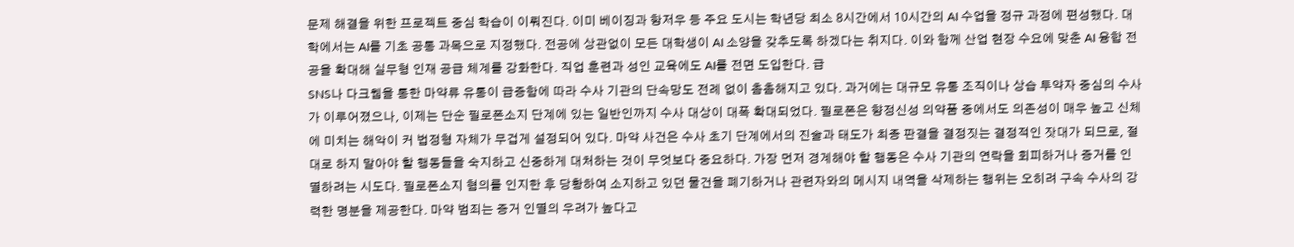문제 해결을 위한 프로젝트 중심 학습이 이뤄진다. 이미 베이징과 항저우 등 주요 도시는 학년당 최소 8시간에서 10시간의 AI 수업을 정규 과정에 편성했다. 대학에서는 AI를 기초 공통 과목으로 지정했다. 전공에 상관없이 모든 대학생이 AI 소양을 갖추도록 하겠다는 취지다. 이와 함께 산업 현장 수요에 맞춘 AI 융합 전공을 확대해 실무형 인재 공급 체계를 강화한다. 직업 훈련과 성인 교육에도 AI를 전면 도입한다. 급
SNS나 다크웹을 통한 마약류 유통이 급증함에 따라 수사 기관의 단속망도 전례 없이 촘촘해지고 있다. 과거에는 대규모 유통 조직이나 상습 투약자 중심의 수사가 이루어졌으나, 이제는 단순 필로폰소지 단계에 있는 일반인까지 수사 대상이 대폭 확대되었다. 필로폰은 향정신성 의약품 중에서도 의존성이 매우 높고 신체에 미치는 해악이 커 법정형 자체가 무겁게 설정되어 있다. 마약 사건은 수사 초기 단계에서의 진술과 태도가 최종 판결을 결정짓는 결정적인 잣대가 되므로, 절대로 하지 말아야 할 행동들을 숙지하고 신중하게 대처하는 것이 무엇보다 중요하다. 가장 먼저 경계해야 할 행동은 수사 기관의 연락을 회피하거나 증거를 인멸하려는 시도다. 필로폰소지 혐의를 인지한 후 당황하여 소지하고 있던 물건을 폐기하거나 관련자와의 메시지 내역을 삭제하는 행위는 오히려 구속 수사의 강력한 명분을 제공한다. 마약 범죄는 증거 인멸의 우려가 높다고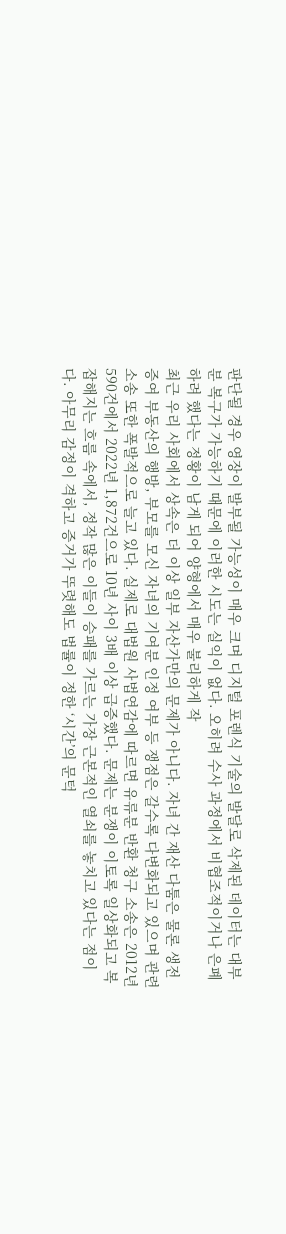판단될 경우 영장이 발부될 가능성이 매우 크며 디지털 포렌식 기술의 발달로 삭제된 데이터는 대부분 복구가 가능하기 때문에 이러한 시도는 실익이 없다. 오히려 수사 과정에서 비협조적이거나 은폐하려 했다는 정황이 남게 되어 양형에서 매우 불리하게 작
최근 우리 사회에서 상속은 더 이상 일부 자산가만의 문제가 아니다. 자녀 간 재산 다툼은 물론 생전 증여 부동산의 행방, 부모를 모신 자녀의 기여분 인정 여부 등 쟁점은 갈수록 다변화되고 있으며 관련 소송 또한 폭발적으로 늘고 있다. 실제로 대법원 사법연감에 따르면 유류분 반환 청구 소송은 2012년 590건에서 2022년 1,872건으로 10년 사이 3배 이상 급증했다. 문제는 분쟁이 이토록 일상화되고 복잡해지는 흐름 속에서, 정작 많은 이들이 승패를 가르는 가장 근본적인 열쇠를 놓치고 있다는 점이다. 아무리 감정이 격하고 증거가 뚜렷해도 법률이 정한 ‘시간’의 문턱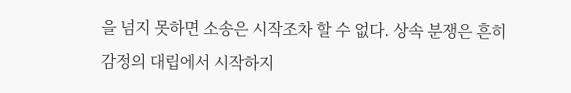을 넘지 못하면 소송은 시작조차 할 수 없다. 상속 분쟁은 흔히 감정의 대립에서 시작하지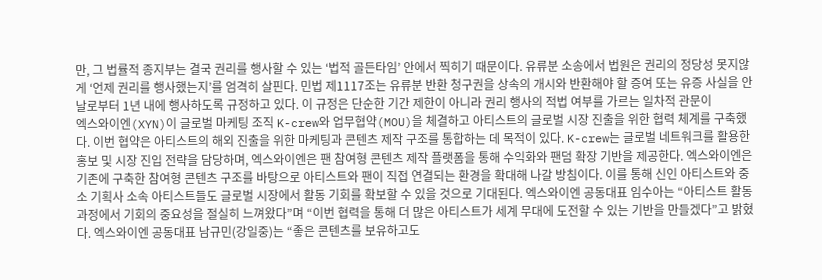만, 그 법률적 종지부는 결국 권리를 행사할 수 있는 ‘법적 골든타임’ 안에서 찍히기 때문이다. 유류분 소송에서 법원은 권리의 정당성 못지않게 ‘언제 권리를 행사했는지’를 엄격히 살핀다. 민법 제1117조는 유류분 반환 청구권을 상속의 개시와 반환해야 할 증여 또는 유증 사실을 안 날로부터 1년 내에 행사하도록 규정하고 있다. 이 규정은 단순한 기간 제한이 아니라 권리 행사의 적법 여부를 가르는 일차적 관문이
엑스와이엔(XYN)이 글로벌 마케팅 조직 K-crew와 업무협약(MOU)을 체결하고 아티스트의 글로벌 시장 진출을 위한 협력 체계를 구축했다. 이번 협약은 아티스트의 해외 진출을 위한 마케팅과 콘텐츠 제작 구조를 통합하는 데 목적이 있다. K-crew는 글로벌 네트워크를 활용한 홍보 및 시장 진입 전략을 담당하며, 엑스와이엔은 팬 참여형 콘텐츠 제작 플랫폼을 통해 수익화와 팬덤 확장 기반을 제공한다. 엑스와이엔은 기존에 구축한 참여형 콘텐츠 구조를 바탕으로 아티스트와 팬이 직접 연결되는 환경을 확대해 나갈 방침이다. 이를 통해 신인 아티스트와 중소 기획사 소속 아티스트들도 글로벌 시장에서 활동 기회를 확보할 수 있을 것으로 기대된다. 엑스와이엔 공동대표 임수아는 “아티스트 활동 과정에서 기회의 중요성을 절실히 느껴왔다”며 “이번 협력을 통해 더 많은 아티스트가 세계 무대에 도전할 수 있는 기반을 만들겠다”고 밝혔다. 엑스와이엔 공동대표 남규민(강일중)는 “좋은 콘텐츠를 보유하고도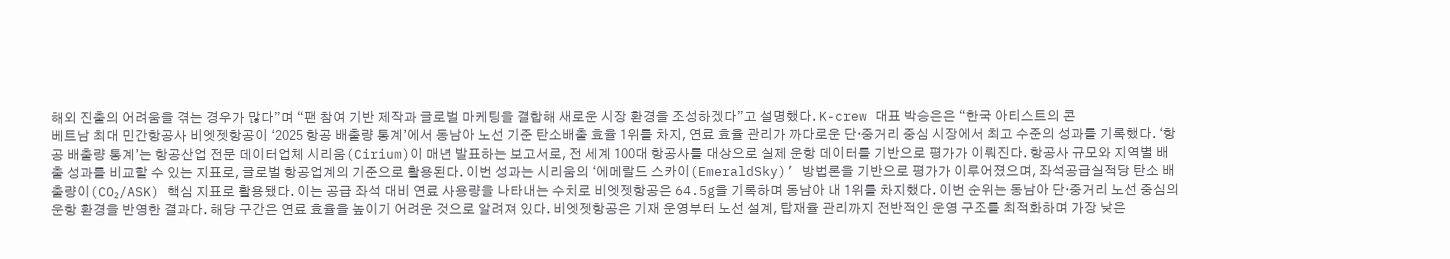해외 진출의 어려움을 겪는 경우가 많다”며 “팬 참여 기반 제작과 글로벌 마케팅을 결합해 새로운 시장 환경을 조성하겠다”고 설명했다. K-crew 대표 박승은은 “한국 아티스트의 콘
베트남 최대 민간항공사 비엣젯항공이 ‘2025 항공 배출량 통계’에서 동남아 노선 기준 탄소배출 효율 1위를 차지, 연료 효율 관리가 까다로운 단·중거리 중심 시장에서 최고 수준의 성과를 기록했다. ‘항공 배출량 통계’는 항공산업 전문 데이터업체 시리움(Cirium)이 매년 발표하는 보고서로, 전 세계 100대 항공사를 대상으로 실제 운항 데이터를 기반으로 평가가 이뤄진다. 항공사 규모와 지역별 배출 성과를 비교할 수 있는 지표로, 글로벌 항공업계의 기준으로 활용된다. 이번 성과는 시리움의 ‘에메랄드 스카이(EmeraldSky)’ 방법론을 기반으로 평가가 이루어졌으며, 좌석공급실적당 탄소 배출량이(CO₂/ASK) 핵심 지표로 활용됐다. 이는 공급 좌석 대비 연료 사용량을 나타내는 수치로 비엣젯항공은 64.5g을 기록하며 동남아 내 1위를 차지했다. 이번 순위는 동남아 단·중거리 노선 중심의 운항 환경을 반영한 결과다. 해당 구간은 연료 효율을 높이기 어려운 것으로 알려져 있다. 비엣젯항공은 기재 운영부터 노선 설계, 탑재율 관리까지 전반적인 운영 구조를 최적화하며 가장 낮은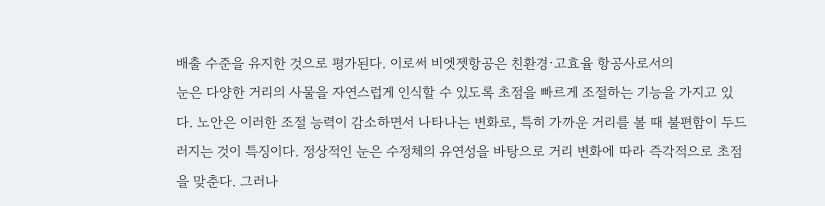배출 수준을 유지한 것으로 평가된다. 이로써 비엣젯항공은 친환경·고효율 항공사로서의
눈은 다양한 거리의 사물을 자연스럽게 인식할 수 있도록 초점을 빠르게 조절하는 기능을 가지고 있다. 노안은 이러한 조절 능력이 감소하면서 나타나는 변화로, 특히 가까운 거리를 볼 때 불편함이 두드러지는 것이 특징이다. 정상적인 눈은 수정체의 유연성을 바탕으로 거리 변화에 따라 즉각적으로 초점을 맞춘다. 그러나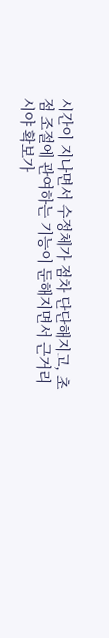시간이 지나면서 수정체가 점차 단단해지고, 초점 조절에 관여하는 기능이 둔해지면서 근거리 시야 확보가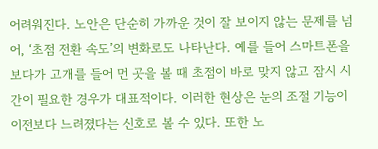어려워진다. 노안은 단순히 가까운 것이 잘 보이지 않는 문제를 넘어, ‘초점 전환 속도’의 변화로도 나타난다. 예를 들어 스마트폰을 보다가 고개를 들어 먼 곳을 볼 때 초점이 바로 맞지 않고 잠시 시간이 필요한 경우가 대표적이다. 이러한 현상은 눈의 조절 기능이 이전보다 느려졌다는 신호로 볼 수 있다. 또한 노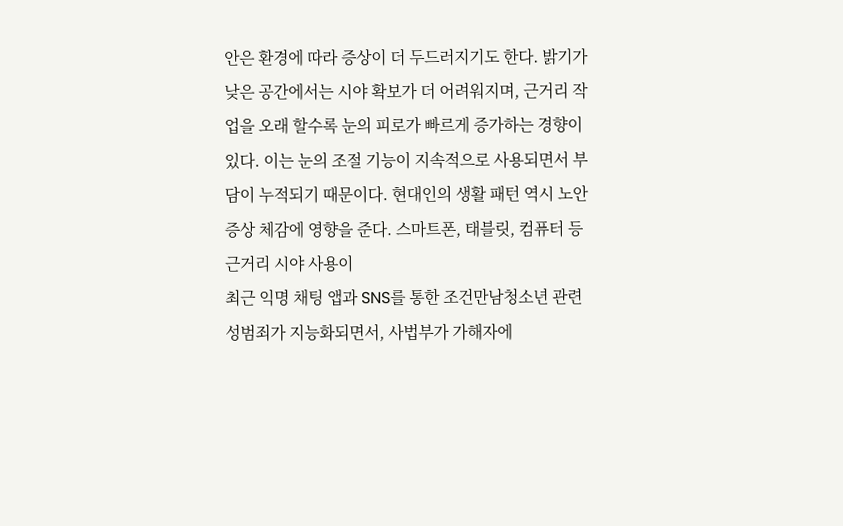안은 환경에 따라 증상이 더 두드러지기도 한다. 밝기가 낮은 공간에서는 시야 확보가 더 어려워지며, 근거리 작업을 오래 할수록 눈의 피로가 빠르게 증가하는 경향이 있다. 이는 눈의 조절 기능이 지속적으로 사용되면서 부담이 누적되기 때문이다. 현대인의 생활 패턴 역시 노안 증상 체감에 영향을 준다. 스마트폰, 태블릿, 컴퓨터 등 근거리 시야 사용이
최근 익명 채팅 앱과 SNS를 통한 조건만남청소년 관련 성범죄가 지능화되면서, 사법부가 가해자에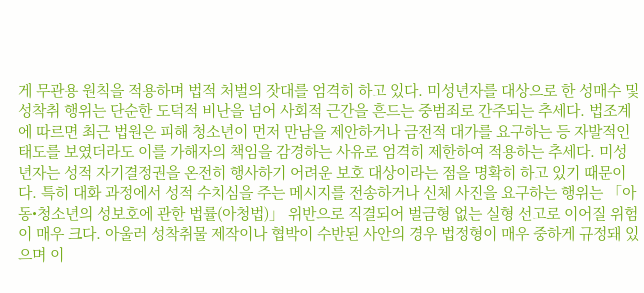게 무관용 원칙을 적용하며 법적 처벌의 잣대를 엄격히 하고 있다. 미성년자를 대상으로 한 성매수 및 성착취 행위는 단순한 도덕적 비난을 넘어 사회적 근간을 흔드는 중범죄로 간주되는 추세다. 법조계에 따르면 최근 법원은 피해 청소년이 먼저 만남을 제안하거나 금전적 대가를 요구하는 등 자발적인 태도를 보였더라도 이를 가해자의 책임을 감경하는 사유로 엄격히 제한하여 적용하는 추세다. 미성년자는 성적 자기결정권을 온전히 행사하기 어려운 보호 대상이라는 점을 명확히 하고 있기 때문이다. 특히 대화 과정에서 성적 수치심을 주는 메시지를 전송하거나 신체 사진을 요구하는 행위는 「아동•청소년의 성보호에 관한 법률(아청법)」 위반으로 직결되어 벌금형 없는 실형 선고로 이어질 위험이 매우 크다. 아울러 성착취물 제작이나 협박이 수반된 사안의 경우 법정형이 매우 중하게 규정돼 있으며 이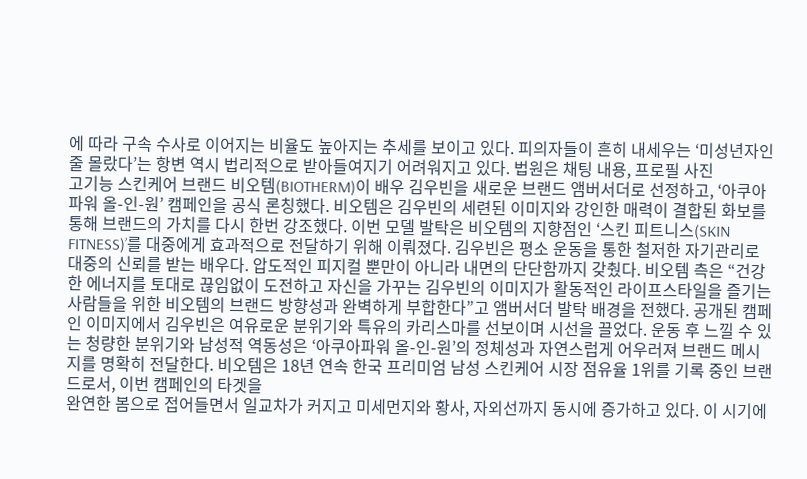에 따라 구속 수사로 이어지는 비율도 높아지는 추세를 보이고 있다. 피의자들이 흔히 내세우는 ‘미성년자인 줄 몰랐다’는 항변 역시 법리적으로 받아들여지기 어려워지고 있다. 법원은 채팅 내용, 프로필 사진
고기능 스킨케어 브랜드 비오템(BIOTHERM)이 배우 김우빈을 새로운 브랜드 앰버서더로 선정하고, ‘아쿠아파워 올-인-원’ 캠페인을 공식 론칭했다. 비오템은 김우빈의 세련된 이미지와 강인한 매력이 결합된 화보를 통해 브랜드의 가치를 다시 한번 강조했다. 이번 모델 발탁은 비오템의 지향점인 ‘스킨 피트니스(SKIN FITNESS)’를 대중에게 효과적으로 전달하기 위해 이뤄졌다. 김우빈은 평소 운동을 통한 철저한 자기관리로 대중의 신뢰를 받는 배우다. 압도적인 피지컬 뿐만이 아니라 내면의 단단함까지 갖췄다. 비오템 측은 “건강한 에너지를 토대로 끊임없이 도전하고 자신을 가꾸는 김우빈의 이미지가 활동적인 라이프스타일을 즐기는 사람들을 위한 비오템의 브랜드 방향성과 완벽하게 부합한다”고 앰버서더 발탁 배경을 전했다. 공개된 캠페인 이미지에서 김우빈은 여유로운 분위기와 특유의 카리스마를 선보이며 시선을 끌었다. 운동 후 느낄 수 있는 청량한 분위기와 남성적 역동성은 ‘아쿠아파워 올-인-원’의 정체성과 자연스럽게 어우러져 브랜드 메시지를 명확히 전달한다. 비오템은 18년 연속 한국 프리미엄 남성 스킨케어 시장 점유율 1위를 기록 중인 브랜드로서, 이번 캠페인의 타겟을
완연한 봄으로 접어들면서 일교차가 커지고 미세먼지와 황사, 자외선까지 동시에 증가하고 있다. 이 시기에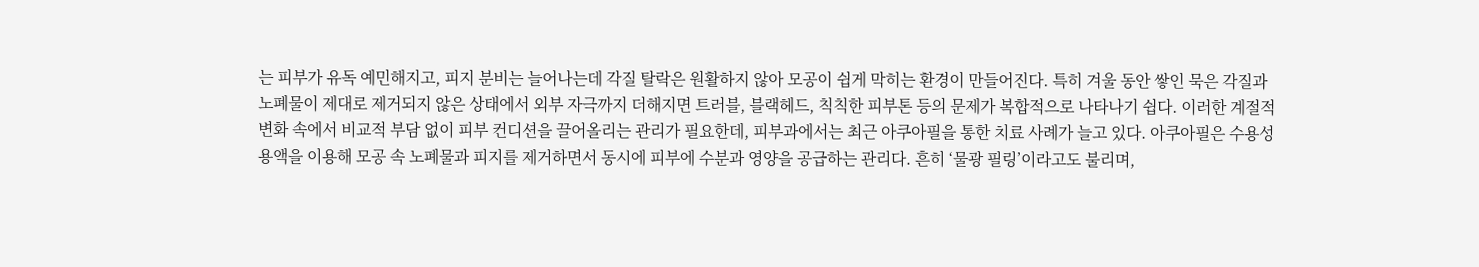는 피부가 유독 예민해지고, 피지 분비는 늘어나는데 각질 탈락은 원활하지 않아 모공이 쉽게 막히는 환경이 만들어진다. 특히 겨울 동안 쌓인 묵은 각질과 노폐물이 제대로 제거되지 않은 상태에서 외부 자극까지 더해지면 트러블, 블랙헤드, 칙칙한 피부톤 등의 문제가 복합적으로 나타나기 쉽다. 이러한 계절적 변화 속에서 비교적 부담 없이 피부 컨디션을 끌어올리는 관리가 필요한데, 피부과에서는 최근 아쿠아필을 통한 치료 사례가 늘고 있다. 아쿠아필은 수용성 용액을 이용해 모공 속 노폐물과 피지를 제거하면서 동시에 피부에 수분과 영양을 공급하는 관리다. 흔히 ‘물광 필링’이라고도 불리며,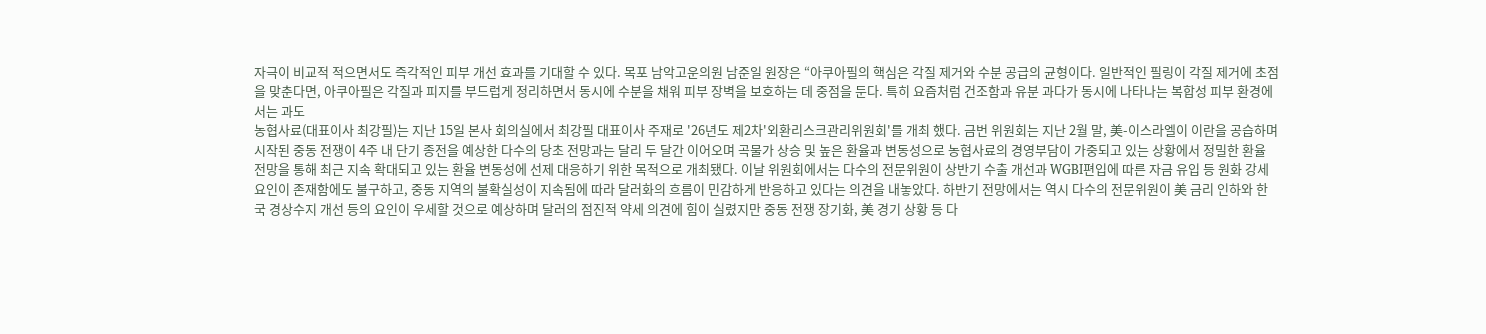자극이 비교적 적으면서도 즉각적인 피부 개선 효과를 기대할 수 있다. 목포 남악고운의원 남준일 원장은 “아쿠아필의 핵심은 각질 제거와 수분 공급의 균형이다. 일반적인 필링이 각질 제거에 초점을 맞춘다면, 아쿠아필은 각질과 피지를 부드럽게 정리하면서 동시에 수분을 채워 피부 장벽을 보호하는 데 중점을 둔다. 특히 요즘처럼 건조함과 유분 과다가 동시에 나타나는 복합성 피부 환경에서는 과도
농협사료(대표이사 최강필)는 지난 15일 본사 회의실에서 최강필 대표이사 주재로 '26년도 제2차'외환리스크관리위원회'를 개최 했다. 금번 위원회는 지난 2월 말, 美-이스라엘이 이란을 공습하며 시작된 중동 전쟁이 4주 내 단기 종전을 예상한 다수의 당초 전망과는 달리 두 달간 이어오며 곡물가 상승 및 높은 환율과 변동성으로 농협사료의 경영부담이 가중되고 있는 상황에서 정밀한 환율 전망을 통해 최근 지속 확대되고 있는 환율 변동성에 선제 대응하기 위한 목적으로 개최됐다. 이날 위원회에서는 다수의 전문위원이 상반기 수출 개선과 WGBI편입에 따른 자금 유입 등 원화 강세 요인이 존재함에도 불구하고, 중동 지역의 불확실성이 지속됨에 따라 달러화의 흐름이 민감하게 반응하고 있다는 의견을 내놓았다. 하반기 전망에서는 역시 다수의 전문위원이 美 금리 인하와 한국 경상수지 개선 등의 요인이 우세할 것으로 예상하며 달러의 점진적 약세 의견에 힘이 실렸지만 중동 전쟁 장기화, 美 경기 상황 등 다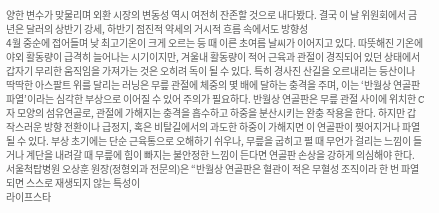양한 변수가 맞물리며 외환 시장의 변동성 역시 여전히 잔존할 것으로 내다봤다. 결국 이 날 위원회에서 금년은 달러의 상반기 강세, 하반기 점진적 약세의 거시적 흐름 속에서도 방향성
4월 중순에 접어들며 낮 최고기온이 크게 오르는 등 때 이른 초여름 날씨가 이어지고 있다. 따뜻해진 기온에 야외 활동량이 급격히 늘어나는 시기이지만, 겨울내 활동량이 적어 근육과 관절이 경직되어 있던 상태에서 갑자기 무리한 움직임을 가져가는 것은 오히려 독이 될 수 있다. 특히 경사진 산길을 오르내리는 등산이나 딱딱한 아스팔트 위를 달리는 러닝은 무릎 관절에 체중의 몇 배에 달하는 충격을 주며, 이는 ‘반월상 연골판 파열’이라는 심각한 부상으로 이어질 수 있어 주의가 필요하다. 반월상 연골판은 무릎 관절 사이에 위치한 C자 모양의 섬유연골로, 관절에 가해지는 충격을 흡수하고 하중을 분산시키는 완충 작용을 한다. 하지만 갑작스러운 방향 전환이나 급정지, 혹은 비탈길에서의 과도한 하중이 가해지면 이 연골판이 찢어지거나 파열될 수 있다. 부상 초기에는 단순 근육통으로 오해하기 쉬우나, 무릎을 굽히고 펼 때 무언가 걸리는 느낌이 들거나 계단을 내려갈 때 무릎에 힘이 빠지는 불안정한 느낌이 든다면 연골판 손상을 강하게 의심해야 한다. 서울척탑병원 오상훈 원장(정형외과 전문의)은 “반월상 연골판은 혈관이 적은 무혈성 조직이라 한 번 파열되면 스스로 재생되지 않는 특성이
라이프스타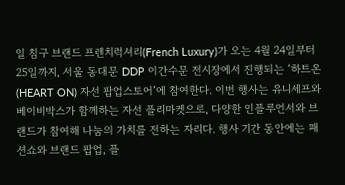일 침구 브랜드 프렌치럭셔리(French Luxury)가 오는 4월 24일부터 25일까지, 서울 동대문 DDP 이간수문 전시장에서 진행되는 ‘하트온(HEART ON) 자선 팝업스토어’에 참여한다. 이번 행사는 유니세프와 베이비박스가 함께하는 자선 플리마켓으로, 다양한 인플루언서와 브랜드가 참여해 나눔의 가치를 전하는 자리다. 행사 기간 동안에는 패션쇼와 브랜드 팝업, 플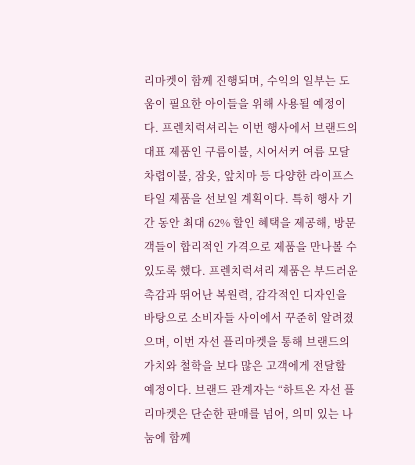리마켓이 함께 진행되며, 수익의 일부는 도움이 필요한 아이들을 위해 사용될 예정이다. 프렌치럭셔리는 이번 행사에서 브랜드의 대표 제품인 구름이불, 시어서커 여름 모달 차렵이불, 잠옷, 앞치마 등 다양한 라이프스타일 제품을 선보일 계획이다. 특히 행사 기간 동안 최대 62% 할인 혜택을 제공해, 방문객들이 합리적인 가격으로 제품을 만나볼 수 있도록 했다. 프렌치럭셔리 제품은 부드러운 촉감과 뛰어난 복원력, 감각적인 디자인을 바탕으로 소비자들 사이에서 꾸준히 알려졌으며, 이번 자선 플리마켓을 통해 브랜드의 가치와 철학을 보다 많은 고객에게 전달할 예정이다. 브랜드 관계자는 “하트온 자선 플리마켓은 단순한 판매를 넘어, 의미 있는 나눔에 함께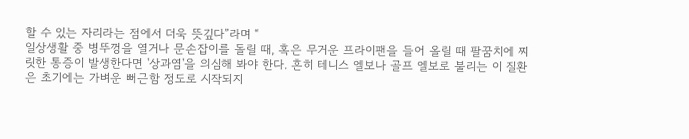할 수 있는 자리라는 점에서 더욱 뜻깊다”라며 “
일상생활 중 병뚜껑을 열거나 문손잡이를 돌릴 때, 혹은 무거운 프라이팬을 들어 올릴 때 팔꿈치에 찌릿한 통증이 발생한다면 '상과염'을 의심해 봐야 한다. 흔히 테니스 엘보나 골프 엘보로 불리는 이 질환은 초기에는 가벼운 뻐근함 정도로 시작되지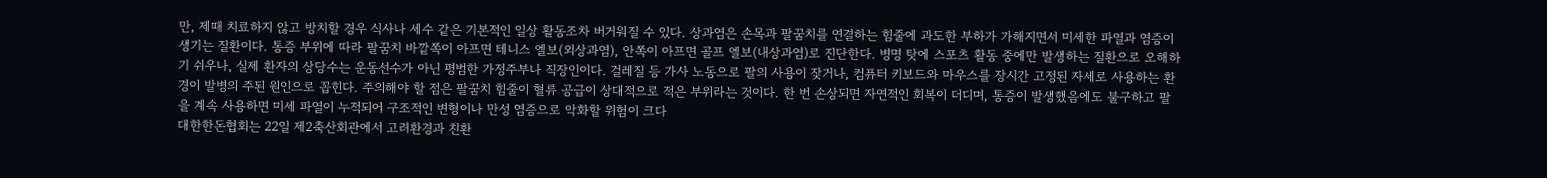만, 제때 치료하지 않고 방치할 경우 식사나 세수 같은 기본적인 일상 활동조차 버거워질 수 있다. 상과염은 손목과 팔꿈치를 연결하는 힘줄에 과도한 부하가 가해지면서 미세한 파열과 염증이 생기는 질환이다. 통증 부위에 따라 팔꿈치 바깥쪽이 아프면 테니스 엘보(외상과염), 안쪽이 아프면 골프 엘보(내상과염)로 진단한다. 병명 탓에 스포츠 활동 중에만 발생하는 질환으로 오해하기 쉬우나, 실제 환자의 상당수는 운동선수가 아닌 평범한 가정주부나 직장인이다. 걸레질 등 가사 노동으로 팔의 사용이 잦거나, 컴퓨터 키보드와 마우스를 장시간 고정된 자세로 사용하는 환경이 발병의 주된 원인으로 꼽힌다. 주의해야 할 점은 팔꿈치 힘줄이 혈류 공급이 상대적으로 적은 부위라는 것이다. 한 번 손상되면 자연적인 회복이 더디며, 통증이 발생했음에도 불구하고 팔을 계속 사용하면 미세 파열이 누적되어 구조적인 변형이나 만성 염증으로 악화할 위험이 크다
대한한돈협회는 22일 제2축산회관에서 고려환경과 친환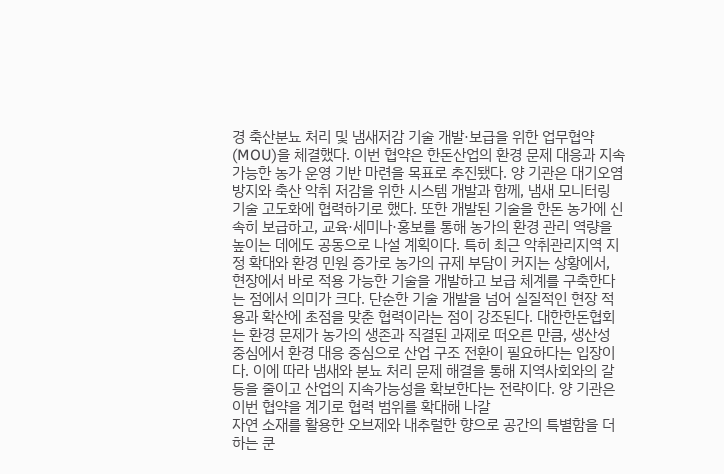경 축산분뇨 처리 및 냄새저감 기술 개발·보급을 위한 업무협약(MOU)을 체결했다. 이번 협약은 한돈산업의 환경 문제 대응과 지속가능한 농가 운영 기반 마련을 목표로 추진됐다. 양 기관은 대기오염 방지와 축산 악취 저감을 위한 시스템 개발과 함께, 냄새 모니터링 기술 고도화에 협력하기로 했다. 또한 개발된 기술을 한돈 농가에 신속히 보급하고, 교육·세미나·홍보를 통해 농가의 환경 관리 역량을 높이는 데에도 공동으로 나설 계획이다. 특히 최근 악취관리지역 지정 확대와 환경 민원 증가로 농가의 규제 부담이 커지는 상황에서, 현장에서 바로 적용 가능한 기술을 개발하고 보급 체계를 구축한다는 점에서 의미가 크다. 단순한 기술 개발을 넘어 실질적인 현장 적용과 확산에 초점을 맞춘 협력이라는 점이 강조된다. 대한한돈협회는 환경 문제가 농가의 생존과 직결된 과제로 떠오른 만큼, 생산성 중심에서 환경 대응 중심으로 산업 구조 전환이 필요하다는 입장이다. 이에 따라 냄새와 분뇨 처리 문제 해결을 통해 지역사회와의 갈등을 줄이고 산업의 지속가능성을 확보한다는 전략이다. 양 기관은 이번 협약을 계기로 협력 범위를 확대해 나갈
자연 소재를 활용한 오브제와 내추럴한 향으로 공간의 특별함을 더하는 쿤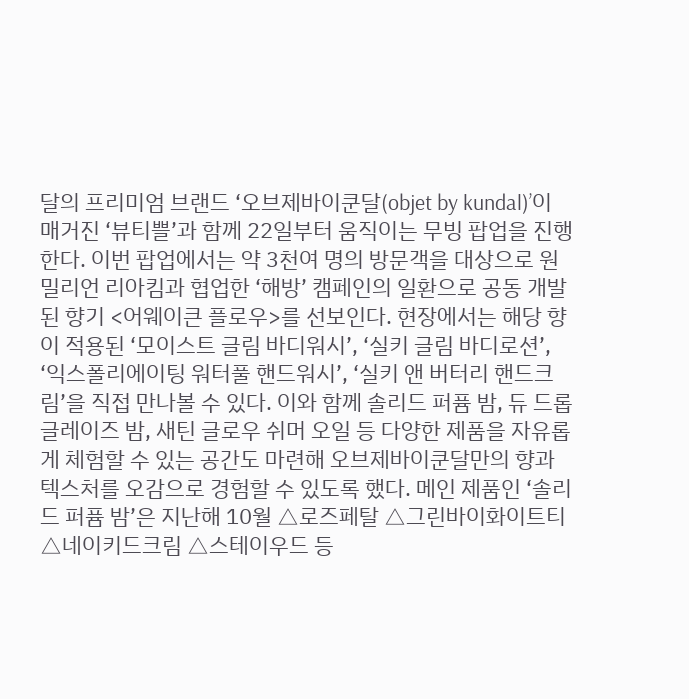달의 프리미엄 브랜드 ‘오브제바이쿤달(objet by kundal)’이 매거진 ‘뷰티쁠’과 함께 22일부터 움직이는 무빙 팝업을 진행한다. 이번 팝업에서는 약 3천여 명의 방문객을 대상으로 원밀리언 리아킴과 협업한 ‘해방’ 캠페인의 일환으로 공동 개발된 향기 <어웨이큰 플로우>를 선보인다. 현장에서는 해당 향이 적용된 ‘모이스트 글림 바디워시’, ‘실키 글림 바디로션’, ‘익스폴리에이팅 워터풀 핸드워시’, ‘실키 앤 버터리 핸드크림’을 직접 만나볼 수 있다. 이와 함께 솔리드 퍼퓸 밤, 듀 드롭 글레이즈 밤, 새틴 글로우 쉬머 오일 등 다양한 제품을 자유롭게 체험할 수 있는 공간도 마련해 오브제바이쿤달만의 향과 텍스처를 오감으로 경험할 수 있도록 했다. 메인 제품인 ‘솔리드 퍼퓸 밤’은 지난해 10월 △로즈페탈 △그린바이화이트티 △네이키드크림 △스테이우드 등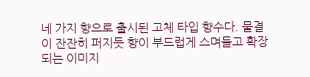네 가지 향으로 출시된 고체 타입 향수다. 물결이 잔잔히 퍼지듯 향이 부드럽게 스며들고 확장되는 이미지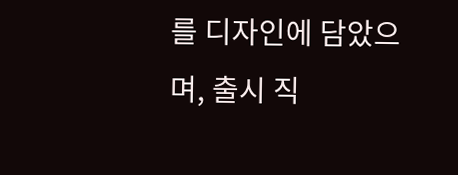를 디자인에 담았으며, 출시 직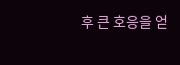후 큰 호응을 얻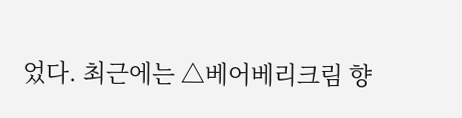었다. 최근에는 △베어베리크림 향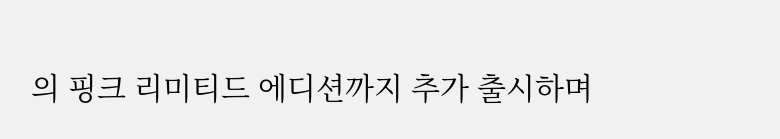의 핑크 리미티드 에디션까지 추가 출시하며